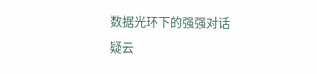数据光环下的强强对话疑云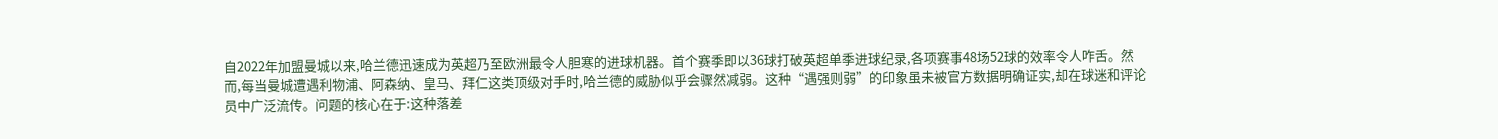自2022年加盟曼城以来,哈兰德迅速成为英超乃至欧洲最令人胆寒的进球机器。首个赛季即以36球打破英超单季进球纪录,各项赛事48场52球的效率令人咋舌。然而,每当曼城遭遇利物浦、阿森纳、皇马、拜仁这类顶级对手时,哈兰德的威胁似乎会骤然减弱。这种“遇强则弱”的印象虽未被官方数据明确证实,却在球迷和评论员中广泛流传。问题的核心在于:这种落差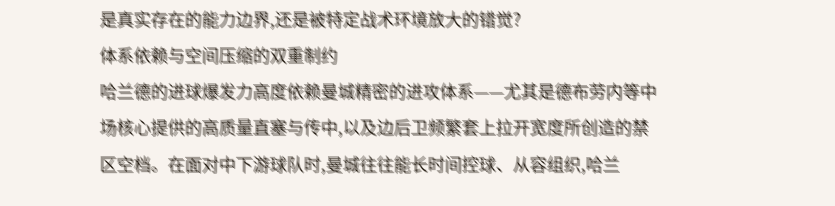是真实存在的能力边界,还是被特定战术环境放大的错觉?
体系依赖与空间压缩的双重制约
哈兰德的进球爆发力高度依赖曼城精密的进攻体系——尤其是德布劳内等中场核心提供的高质量直塞与传中,以及边后卫频繁套上拉开宽度所创造的禁区空档。在面对中下游球队时,曼城往往能长时间控球、从容组织,哈兰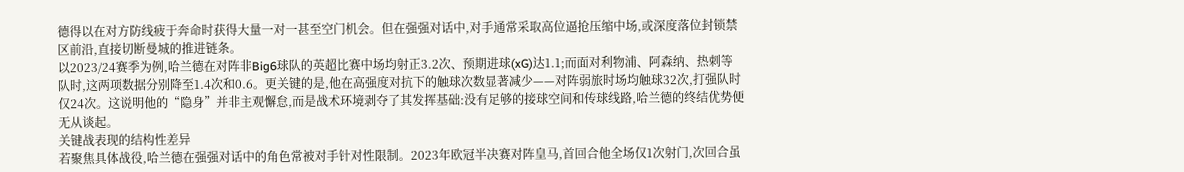德得以在对方防线疲于奔命时获得大量一对一甚至空门机会。但在强强对话中,对手通常采取高位逼抢压缩中场,或深度落位封锁禁区前沿,直接切断曼城的推进链条。
以2023/24赛季为例,哈兰德在对阵非Big6球队的英超比赛中场均射正3.2次、预期进球(xG)达1.1;而面对利物浦、阿森纳、热刺等队时,这两项数据分别降至1.4次和0.6。更关键的是,他在高强度对抗下的触球次数显著减少——对阵弱旅时场均触球32次,打强队时仅24次。这说明他的“隐身”并非主观懈怠,而是战术环境剥夺了其发挥基础:没有足够的接球空间和传球线路,哈兰德的终结优势便无从谈起。
关键战表现的结构性差异
若聚焦具体战役,哈兰德在强强对话中的角色常被对手针对性限制。2023年欧冠半决赛对阵皇马,首回合他全场仅1次射门,次回合虽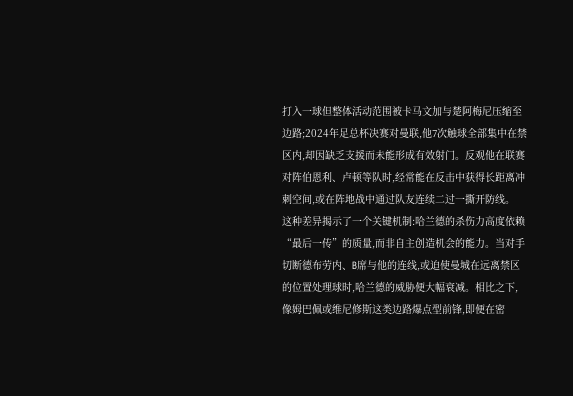打入一球但整体活动范围被卡马文加与楚阿梅尼压缩至边路;2024年足总杯决赛对曼联,他7次触球全部集中在禁区内,却因缺乏支援而未能形成有效射门。反观他在联赛对阵伯恩利、卢顿等队时,经常能在反击中获得长距离冲刺空间,或在阵地战中通过队友连续二过一撕开防线。
这种差异揭示了一个关键机制:哈兰德的杀伤力高度依赖“最后一传”的质量,而非自主创造机会的能力。当对手切断德布劳内、B席与他的连线,或迫使曼城在远离禁区的位置处理球时,哈兰德的威胁便大幅衰减。相比之下,像姆巴佩或维尼修斯这类边路爆点型前锋,即便在密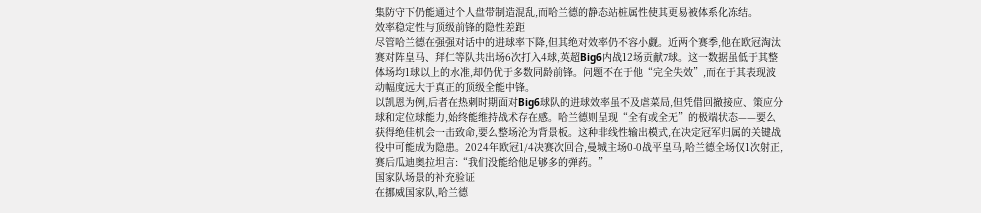集防守下仍能通过个人盘带制造混乱,而哈兰德的静态站桩属性使其更易被体系化冻结。
效率稳定性与顶级前锋的隐性差距
尽管哈兰德在强强对话中的进球率下降,但其绝对效率仍不容小觑。近两个赛季,他在欧冠淘汰赛对阵皇马、拜仁等队共出场6次打入4球,英超Big6内战12场贡献7球。这一数据虽低于其整体场均1球以上的水准,却仍优于多数同龄前锋。问题不在于他“完全失效”,而在于其表现波动幅度远大于真正的顶级全能中锋。
以凯恩为例,后者在热刺时期面对Big6球队的进球效率虽不及虐菜局,但凭借回撤接应、策应分球和定位球能力,始终能维持战术存在感。哈兰德则呈现“全有或全无”的极端状态——要么获得绝佳机会一击致命,要么整场沦为背景板。这种非线性输出模式,在决定冠军归属的关键战役中可能成为隐患。2024年欧冠1/4决赛次回合,曼城主场0-0战平皇马,哈兰德全场仅1次射正,赛后瓜迪奥拉坦言:“我们没能给他足够多的弹药。”
国家队场景的补充验证
在挪威国家队,哈兰德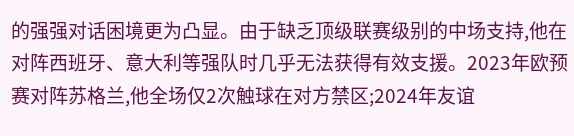的强强对话困境更为凸显。由于缺乏顶级联赛级别的中场支持,他在对阵西班牙、意大利等强队时几乎无法获得有效支援。2023年欧预赛对阵苏格兰,他全场仅2次触球在对方禁区;2024年友谊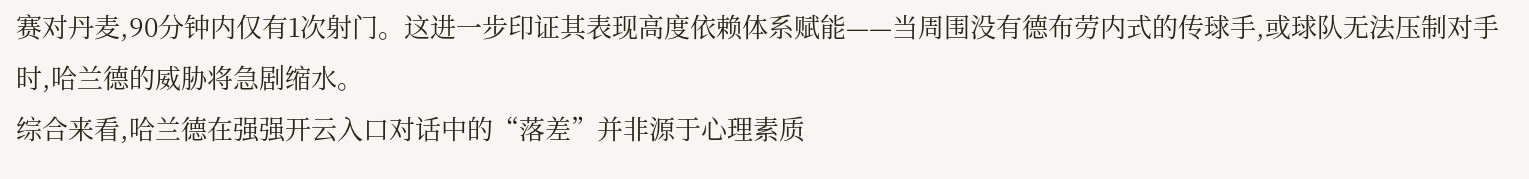赛对丹麦,90分钟内仅有1次射门。这进一步印证其表现高度依赖体系赋能——当周围没有德布劳内式的传球手,或球队无法压制对手时,哈兰德的威胁将急剧缩水。
综合来看,哈兰德在强强开云入口对话中的“落差”并非源于心理素质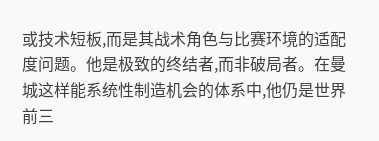或技术短板,而是其战术角色与比赛环境的适配度问题。他是极致的终结者,而非破局者。在曼城这样能系统性制造机会的体系中,他仍是世界前三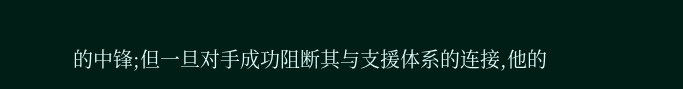的中锋;但一旦对手成功阻断其与支援体系的连接,他的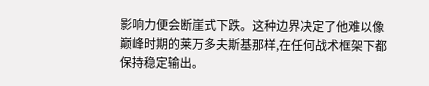影响力便会断崖式下跌。这种边界决定了他难以像巅峰时期的莱万多夫斯基那样,在任何战术框架下都保持稳定输出。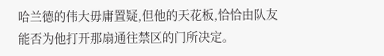哈兰德的伟大毋庸置疑,但他的天花板,恰恰由队友能否为他打开那扇通往禁区的门所决定。